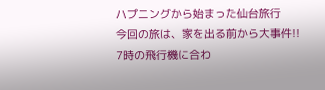ハプニングから始まった仙台旅行
今回の旅は、家を出る前から大事件!!
7時の飛行機に合わ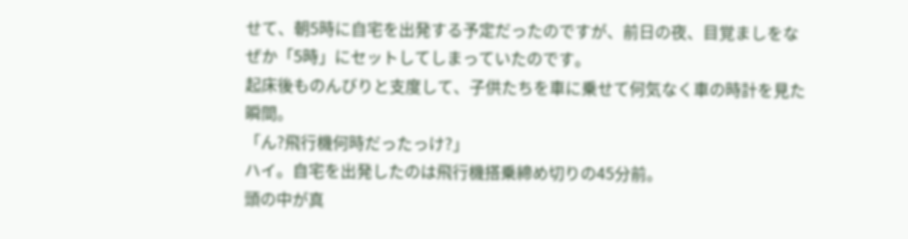せて、朝5時に自宅を出発する予定だったのですが、前日の夜、目覚ましをなぜか「5時」にセットしてしまっていたのです。
起床後ものんびりと支度して、子供たちを車に乗せて何気なく車の時計を見た瞬間。
「ん?飛行機何時だったっけ?」
ハイ。自宅を出発したのは飛行機搭乗締め切りの45分前。
頭の中が真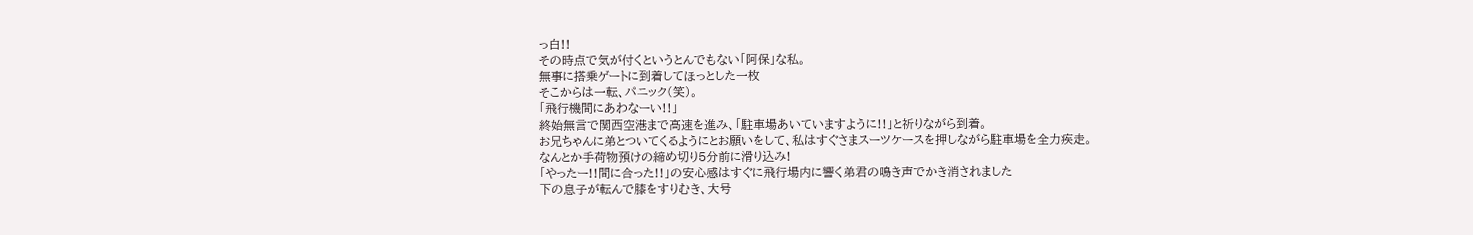っ白!!
その時点で気が付くというとんでもない「阿保」な私。
無事に搭乗ゲートに到着してほっとした一枚
そこからは一転、パニック(笑)。
「飛行機間にあわなーい!!」
終始無言で関西空港まで高速を進み、「駐車場あいていますように!!」と祈りながら到着。
お兄ちゃんに弟とついてくるようにとお願いをして、私はすぐさまスーツケースを押しながら駐車場を全力疾走。
なんとか手荷物預けの締め切り5分前に滑り込み!
「やったー!!間に合った!!」の安心感はすぐに飛行場内に響く弟君の鳴き声でかき消されました
下の息子が転んで膝をすりむき、大号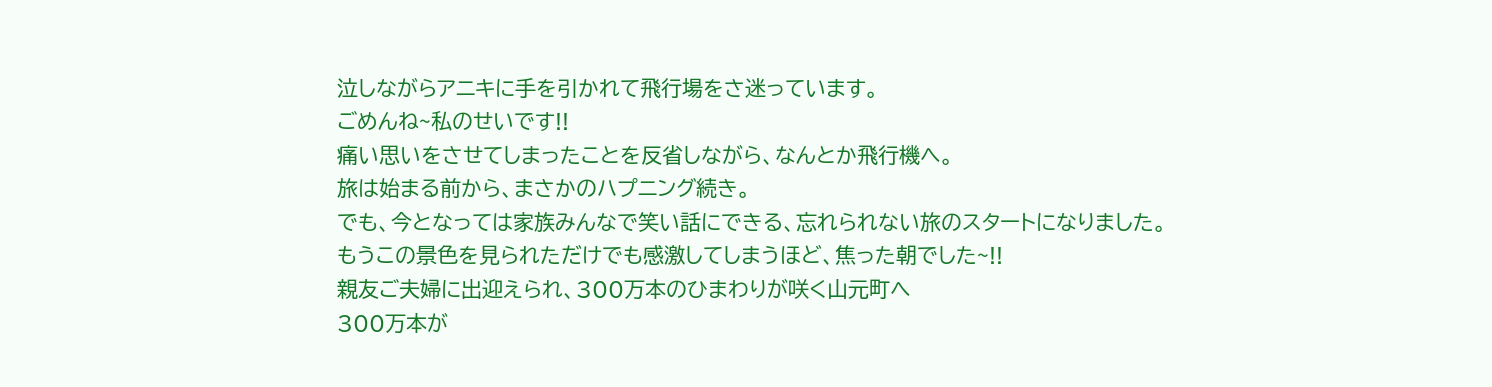泣しながらアニキに手を引かれて飛行場をさ迷っています。
ごめんね~私のせいです!!
痛い思いをさせてしまったことを反省しながら、なんとか飛行機へ。
旅は始まる前から、まさかのハプニング続き。
でも、今となっては家族みんなで笑い話にできる、忘れられない旅のスタートになりました。
もうこの景色を見られただけでも感激してしまうほど、焦った朝でした~!!
親友ご夫婦に出迎えられ、300万本のひまわりが咲く山元町へ
300万本が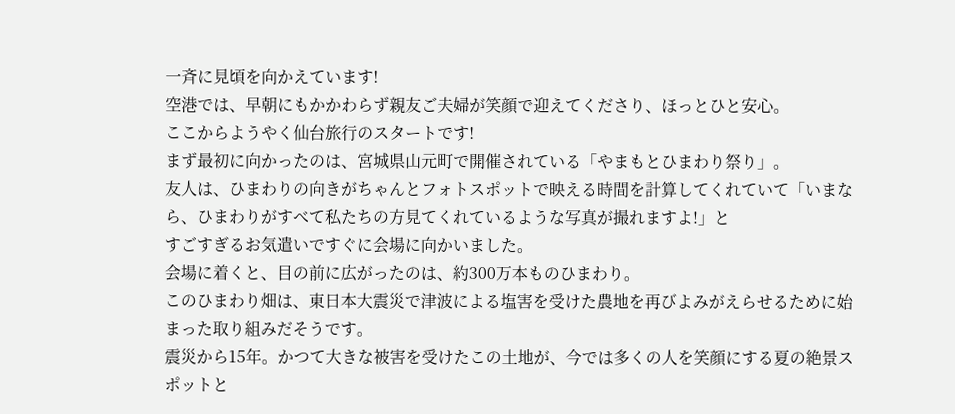一斉に見頃を向かえています!
空港では、早朝にもかかわらず親友ご夫婦が笑顔で迎えてくださり、ほっとひと安心。
ここからようやく仙台旅行のスタートです!
まず最初に向かったのは、宮城県山元町で開催されている「やまもとひまわり祭り」。
友人は、ひまわりの向きがちゃんとフォトスポットで映える時間を計算してくれていて「いまなら、ひまわりがすべて私たちの方見てくれているような写真が撮れますよ!」と
すごすぎるお気遣いですぐに会場に向かいました。
会場に着くと、目の前に広がったのは、約300万本ものひまわり。
このひまわり畑は、東日本大震災で津波による塩害を受けた農地を再びよみがえらせるために始まった取り組みだそうです。
震災から15年。かつて大きな被害を受けたこの土地が、今では多くの人を笑顔にする夏の絶景スポットと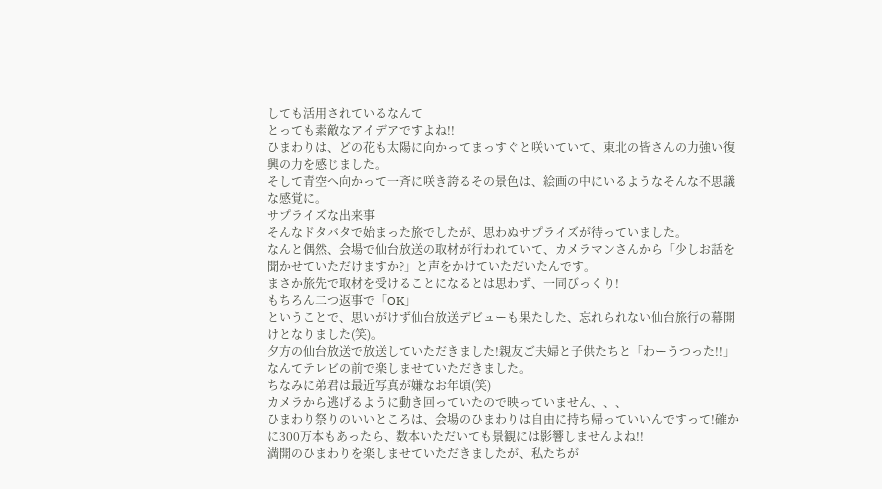しても活用されているなんて
とっても素敵なアイデアですよね!!
ひまわりは、どの花も太陽に向かってまっすぐと咲いていて、東北の皆さんの力強い復興の力を感じました。
そして青空へ向かって一斉に咲き誇るその景色は、絵画の中にいるようなそんな不思議な感覚に。
サプライズな出来事
そんなドタバタで始まった旅でしたが、思わぬサプライズが待っていました。
なんと偶然、会場で仙台放送の取材が行われていて、カメラマンさんから「少しお話を聞かせていただけますか?」と声をかけていただいたんです。
まさか旅先で取材を受けることになるとは思わず、一同びっくり!
もちろん二つ返事で「OK」
ということで、思いがけず仙台放送デビューも果たした、忘れられない仙台旅行の幕開けとなりました(笑)。
夕方の仙台放送で放送していただきました!親友ご夫婦と子供たちと「わーうつった!!」なんてテレビの前で楽しませていただきました。
ちなみに弟君は最近写真が嫌なお年頃(笑)
カメラから逃げるように動き回っていたので映っていません、、、
ひまわり祭りのいいところは、会場のひまわりは自由に持ち帰っていいんですって!確かに300万本もあったら、数本いただいても景観には影響しませんよね!!
満開のひまわりを楽しませていただきましたが、私たちが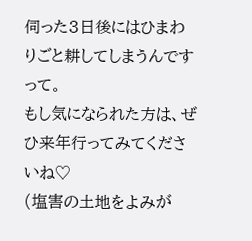伺った3日後にはひまわりごと耕してしまうんですって。
もし気になられた方は、ぜひ来年行ってみてくださいね♡
(塩害の土地をよみが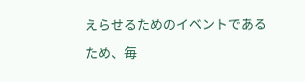えらせるためのイベントであるため、毎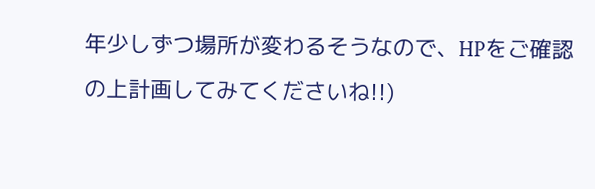年少しずつ場所が変わるそうなので、HPをご確認の上計画してみてくださいね!!)